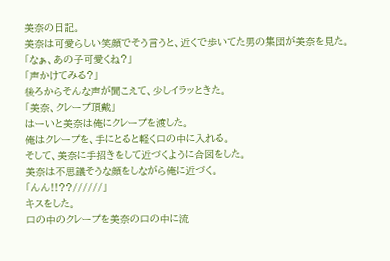美奈の日記。
美奈は可愛らしい笑顔でそう言うと、近くで歩いてた男の集団が美奈を見た。
「なぁ、あの子可愛くね?」
「声かけてみる?」
後ろからそんな声が聞こえて、少しイラッときた。
「美奈、クレープ頂戴」
はーいと美奈は俺にクレープを渡した。
俺はクレープを、手にとると軽く口の中に入れる。
そして、美奈に手招きをして近づくように合図をした。
美奈は不思議そうな顔をしながら俺に近づく。
「んん!!??//////」
キスをした。
口の中のクレープを美奈の口の中に流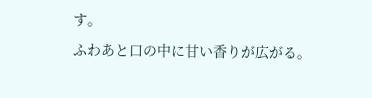す。
ふわあと口の中に甘い香りが広がる。